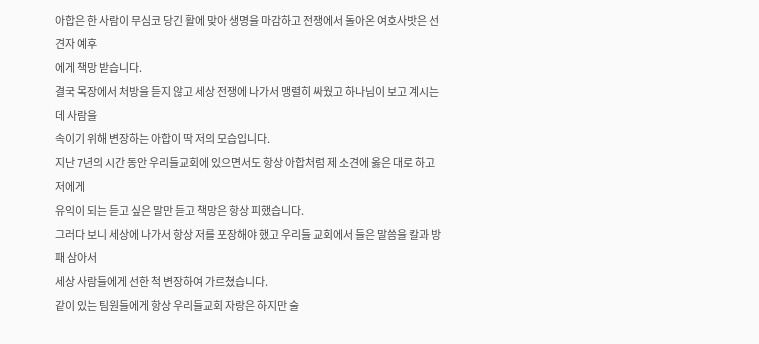아합은 한 사람이 무심코 당긴 활에 맞아 생명을 마감하고 전쟁에서 돌아온 여호사밧은 선견자 예후
에게 책망 받습니다.
결국 목장에서 처방을 듣지 않고 세상 전쟁에 나가서 맹렬히 싸웠고 하나님이 보고 계시는 데 사람을
속이기 위해 변장하는 아합이 딱 저의 모습입니다.
지난 7년의 시간 동안 우리들교회에 있으면서도 항상 아합처럼 제 소견에 옳은 대로 하고 저에게
유익이 되는 듣고 싶은 말만 듣고 책망은 항상 피했습니다.
그러다 보니 세상에 나가서 항상 저를 포장해야 했고 우리들 교회에서 들은 말씀을 칼과 방패 삼아서
세상 사람들에게 선한 척 변장하여 가르쳤습니다.
같이 있는 팀원들에게 항상 우리들교회 자랑은 하지만 술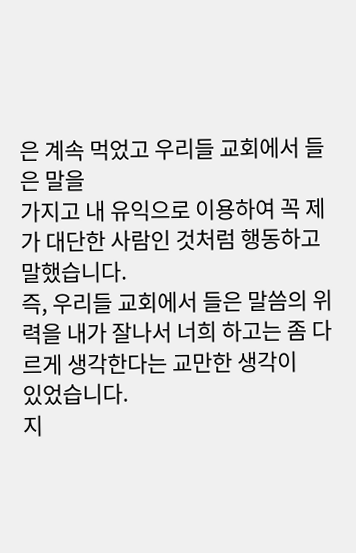은 계속 먹었고 우리들 교회에서 들은 말을
가지고 내 유익으로 이용하여 꼭 제가 대단한 사람인 것처럼 행동하고 말했습니다.
즉, 우리들 교회에서 들은 말씀의 위력을 내가 잘나서 너희 하고는 좀 다르게 생각한다는 교만한 생각이
있었습니다.
지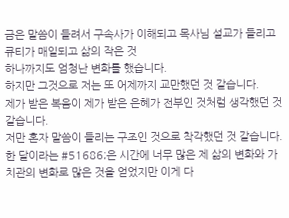금은 말씀이 들려서 구속사가 이해되고 목사님 설교가 들리고 큐티가 매일되고 삶의 작은 것
하나까지도 엄청난 변화를 했습니다.
하지만 그것으로 저는 또 어제까지 교만했던 것 같습니다.
제가 받은 복음이 제가 받은 은혜가 전부인 것처럼 생각했던 것 같습니다.
저만 혼자 말씀이 들리는 구조인 것으로 착각했던 것 같습니다.
한 달이라는 #51686;은 시간에 너무 많은 제 삶의 변화와 가치관의 변화로 많은 것을 얻었지만 이게 다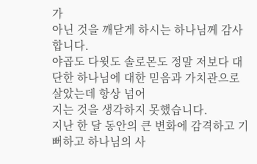가
아닌 것을 깨닫게 하시는 하나님께 감사합니다.
야곱도 다윗도 솔로몬도 정말 저보다 대단한 하나님에 대한 믿음과 가치관으로 살았는데 항상 넘어
지는 것을 생각하지 못했습니다.
지난 한 달 동안의 큰 변화에 감격하고 기뻐하고 하나님의 사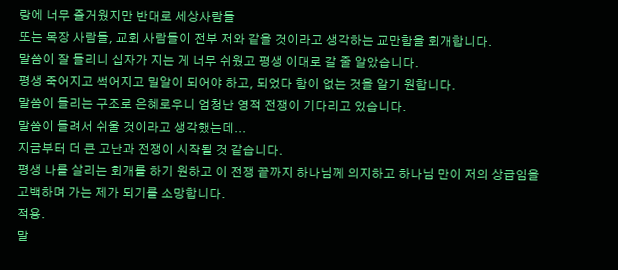랑에 너무 즐거웠지만 반대로 세상사람들
또는 목장 사람들, 교회 사람들이 전부 저와 같을 것이라고 생각하는 교만함을 회개합니다.
말씀이 잘 들리니 십자가 지는 게 너무 쉬웠고 평생 이대로 갈 줄 알았습니다.
평생 죽어지고 썩어지고 밀알이 되어야 하고, 되었다 함이 없는 것을 알기 원합니다.
말씀이 들리는 구조로 은혜로우니 엄청난 영적 전쟁이 기다리고 있습니다.
말씀이 들려서 쉬울 것이라고 생각했는데...
지금부터 더 큰 고난과 전쟁이 시작될 것 같습니다.
평생 나를 살리는 회개를 하기 원하고 이 전쟁 끝까지 하나님께 의지하고 하나님 만이 저의 상급임을
고백하며 가는 제가 되기를 소망합니다.
적용.
말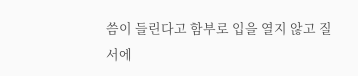씀이 들린다고 함부로 입을 열지 않고 질서에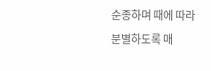순종하며 때에 따라 분별하도록 매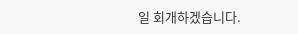일 회개하겠습니다.